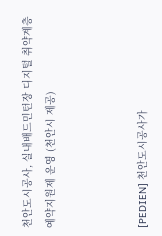천안도시공사, 실내배드민턴장 디지털 취약계층 예약지원제 운영 (천안시 제공)



[PEDIEN] 천안도시공사가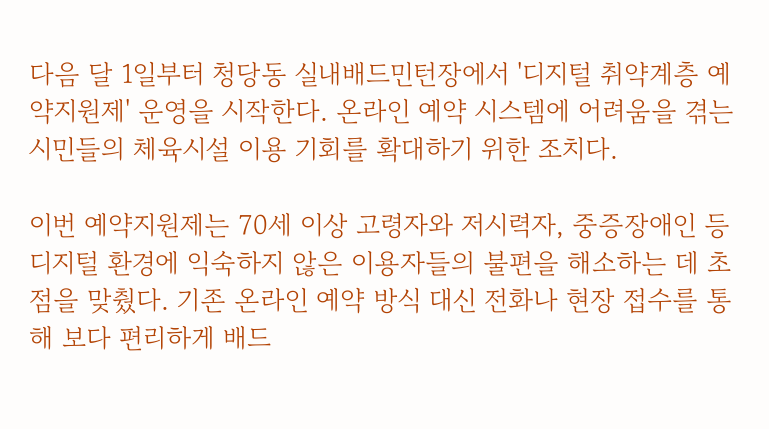다음 달 1일부터 청당동 실내배드민턴장에서 '디지털 취약계층 예약지원제' 운영을 시작한다. 온라인 예약 시스템에 어려움을 겪는 시민들의 체육시설 이용 기회를 확대하기 위한 조치다.

이번 예약지원제는 70세 이상 고령자와 저시력자, 중증장애인 등 디지털 환경에 익숙하지 않은 이용자들의 불편을 해소하는 데 초점을 맞췄다. 기존 온라인 예약 방식 대신 전화나 현장 접수를 통해 보다 편리하게 배드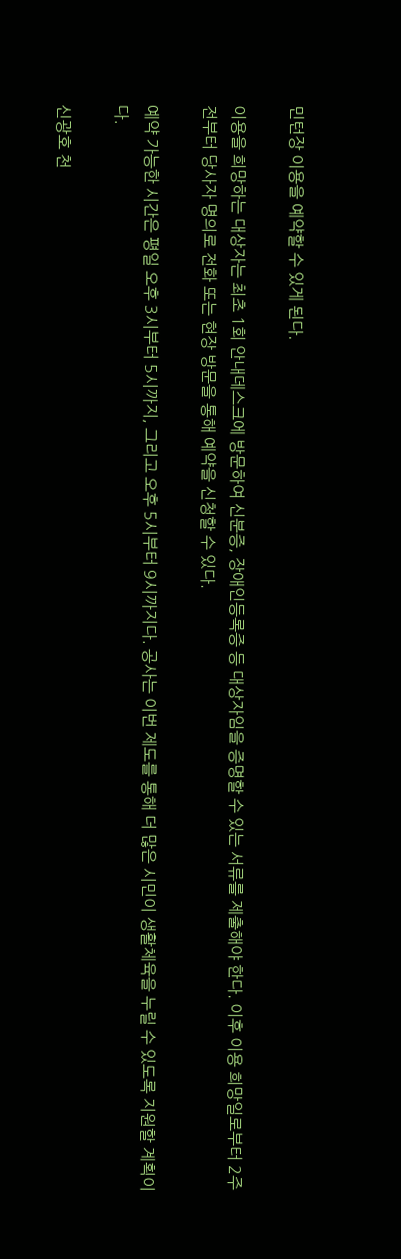민턴장 이용을 예약할 수 있게 된다.

이용을 희망하는 대상자는 최초 1회 안내데스크에 방문하여 신분증, 장애인등록증 등 대상자임을 증명할 수 있는 서류를 제출해야 한다. 이후 이용 희망일로부터 2주 전부터 당사자 명의로 전화 또는 현장 방문을 통해 예약을 신청할 수 있다.

예약 가능한 시간은 평일 오후 3시부터 5시까지, 그리고 오후 5시부터 9시까지다. 공사는 이번 제도를 통해 더 많은 시민이 생활체육을 누릴 수 있도록 지원할 계획이다.

신광호 천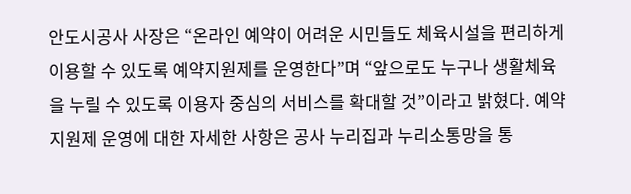안도시공사 사장은 “온라인 예약이 어려운 시민들도 체육시설을 편리하게 이용할 수 있도록 예약지원제를 운영한다”며 “앞으로도 누구나 생활체육을 누릴 수 있도록 이용자 중심의 서비스를 확대할 것”이라고 밝혔다. 예약지원제 운영에 대한 자세한 사항은 공사 누리집과 누리소통망을 통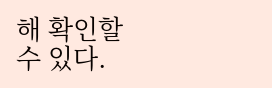해 확인할 수 있다.